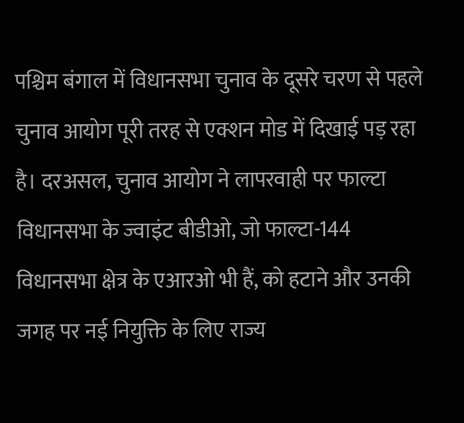पश्चिम बंगाल में विधानसभा चुनाव के दूसरे चरण से पहले चुनाव आयोग पूरी तरह से एक्शन मोड में दिखाई पड़ रहा है। दरअसल, चुनाव आयोग ने लापरवाही पर फाल्टा विधानसभा के ज्वाइंट बीडीओ, जो फाल्टा-144 विधानसभा क्षेत्र के एआरओ भी हैं, को हटाने और उनकी जगह पर नई नियुक्ति के लिए राज्य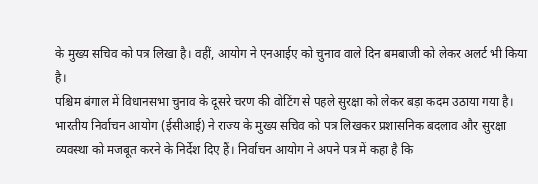के मुख्य सचिव को पत्र लिखा है। वहीं, आयोग ने एनआईए को चुनाव वाले दिन बमबाजी को लेकर अलर्ट भी किया है।
पश्चिम बंगाल में विधानसभा चुनाव के दूसरे चरण की वोटिंग से पहले सुरक्षा को लेकर बड़ा कदम उठाया गया है। भारतीय निर्वाचन आयोग (ईसीआई) ने राज्य के मुख्य सचिव को पत्र लिखकर प्रशासनिक बदलाव और सुरक्षा व्यवस्था को मजबूत करने के निर्देश दिए हैं। निर्वाचन आयोग ने अपने पत्र में कहा है कि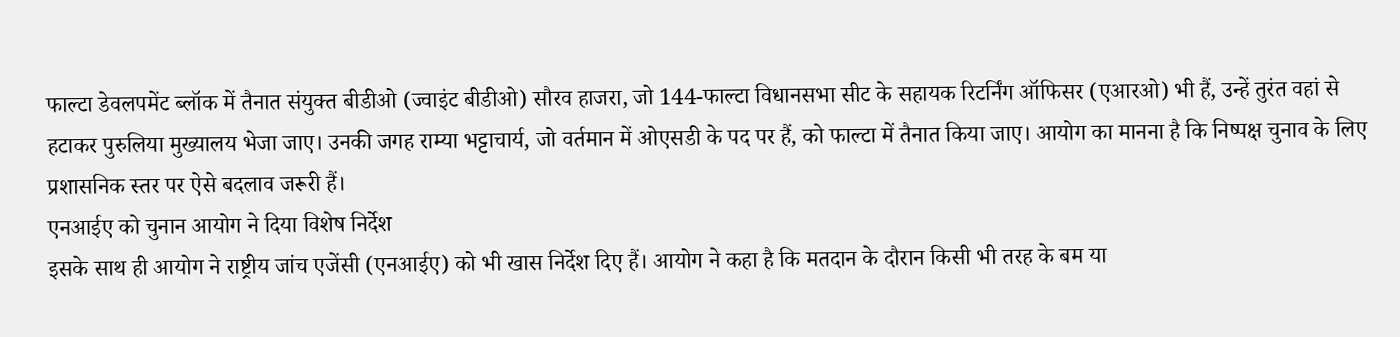फाल्टा डेवलपमेंट ब्लॉक में तैनात संयुक्त बीडीओ (ज्वाइंट बीडीओ) सौरव हाजरा, जो 144-फाल्टा विधानसभा सीट के सहायक रिटर्निंग ऑफिसर (एआरओ) भी हैं, उन्हें तुरंत वहां से हटाकर पुरुलिया मुख्यालय भेजा जाए। उनकी जगह राम्या भट्टाचार्य, जो वर्तमान में ओएसडी के पद पर हैं, को फाल्टा में तैनात किया जाए। आयोग का मानना है कि निष्पक्ष चुनाव के लिए प्रशासनिक स्तर पर ऐसे बदलाव जरूरी हैं।
एनआईए को चुनान आयोग ने दिया विशेष निर्देश
इसके साथ ही आयोग ने राष्ट्रीय जांच एजेंसी (एनआईए) को भी खास निर्देश दिए हैं। आयोग ने कहा है कि मतदान के दौरान किसी भी तरह के बम या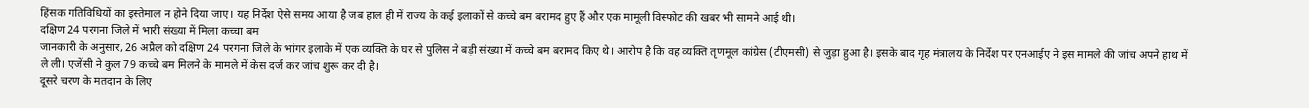हिंसक गतिविधियों का इस्तेमाल न होने दिया जाए। यह निर्देश ऐसे समय आया है जब हाल ही में राज्य के कई इलाकों से कच्चे बम बरामद हुए हैं और एक मामूली विस्फोट की खबर भी सामने आई थी।
दक्षिण 24 परगना जिले में भारी संख्या में मिला कच्चा बम
जानकारी के अनुसार, 26 अप्रैल को दक्षिण 24 परगना जिले के भांगर इलाके में एक व्यक्ति के घर से पुलिस ने बड़ी संख्या में कच्चे बम बरामद किए थे। आरोप है कि वह व्यक्ति तृणमूल कांग्रेस (टीएमसी) से जुड़ा हुआ है। इसके बाद गृह मंत्रालय के निर्देश पर एनआईए ने इस मामले की जांच अपने हाथ में ले ली। एजेंसी ने कुल 79 कच्चे बम मिलने के मामले में केस दर्ज कर जांच शुरू कर दी है।
दूसरे चरण के मतदान के लिए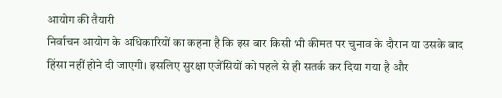आयोग की तैयारी
निर्वाचन आयोग के अधिकारियों का कहना है कि इस बार किसी भी कीमत पर चुनाव के दौरान या उसके बाद हिंसा नहीं होने दी जाएगी। इसलिए सुरक्षा एजेंसियों को पहले से ही सतर्क कर दिया गया है और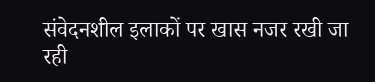संवेदनशील इलाकों पर खास नजर रखी जा रही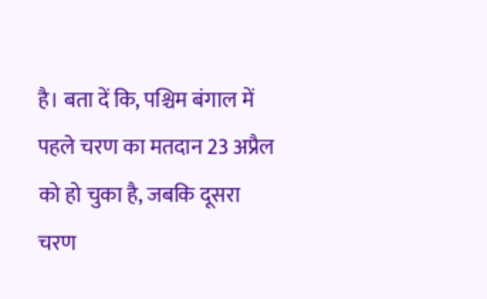है। बता दें कि, पश्चिम बंगाल में पहले चरण का मतदान 23 अप्रैल को हो चुका है, जबकि दूसरा चरण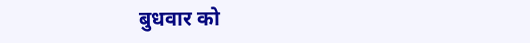बुधवार को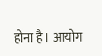होना है। आयोग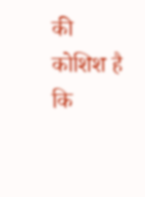की कोशिश है कि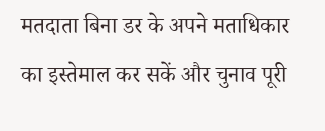मतदाता बिना डर के अपने मताधिकार का इस्तेमाल कर सकें और चुनाव पूरी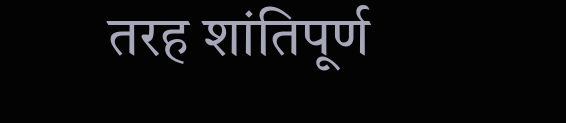तरह शांतिपूर्ण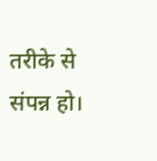तरीके से संपन्न हो।